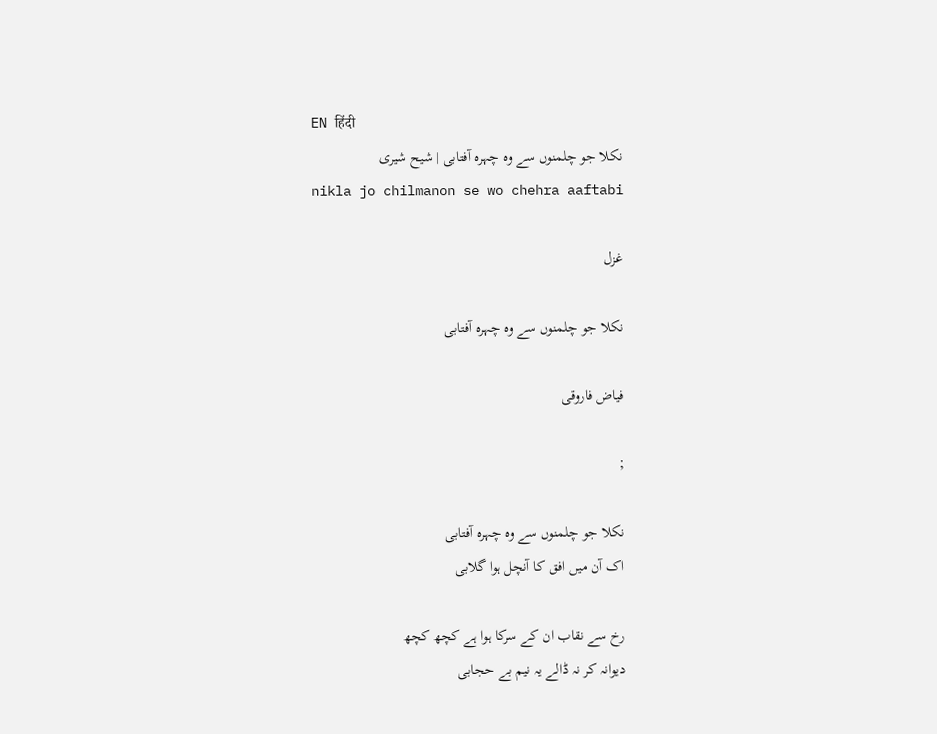EN हिंदी
نکلا جو چلمنوں سے وہ چہرہ آفتابی | شیح شیری
nikla jo chilmanon se wo chehra aaftabi

غزل

نکلا جو چلمنوں سے وہ چہرہ آفتابی

فیاض فاروقی

;

نکلا جو چلمنوں سے وہ چہرہ آفتابی
اک آن میں افق کا آنچل ہوا گلابی

رخ سے نقاب ان کے سرکا ہوا ہے کچھ کچھ
دیوانہ کر نہ ڈالے یہ نیم بے حجابی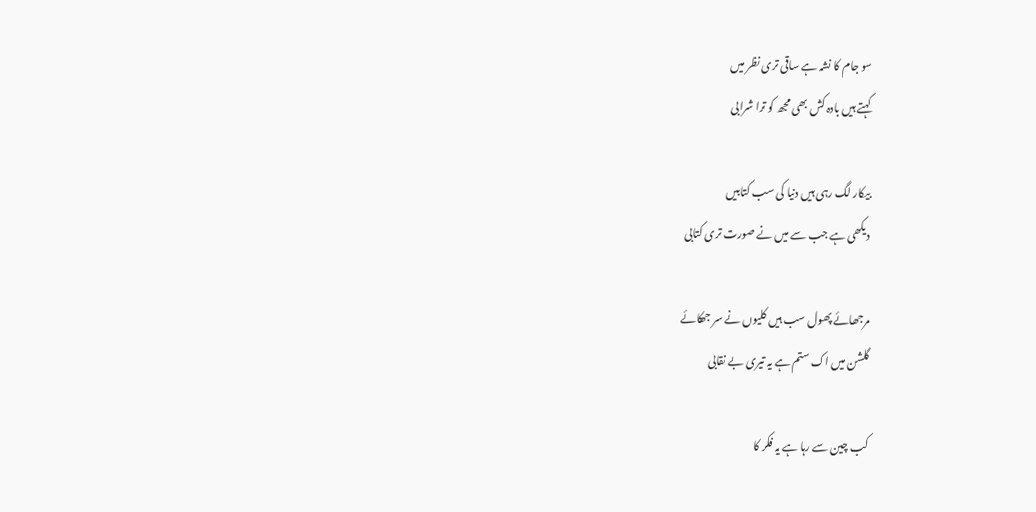سو جام کا نشہ ہے ساقی تری نظر میں
کہتے ہیں بادہ کش بھی مجھ کو ترا شرابی

بیکار لگ رہی ہیں دنیا کی سب کتابیں
دیکھی ہے جب سے میں نے صورت تری کتابی

مرجھائے پھول سب ہیں کلیوں نے سر جھکائے
گلشن میں اک ستم ہے یہ تیری بے نقابی

کب چین سے رہا ہے یہ فکر کا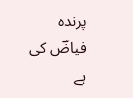پرندہ
فیاضؔ کی ہے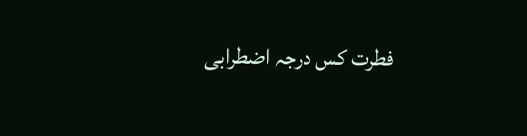فطرت کس درجہ اضطرابی